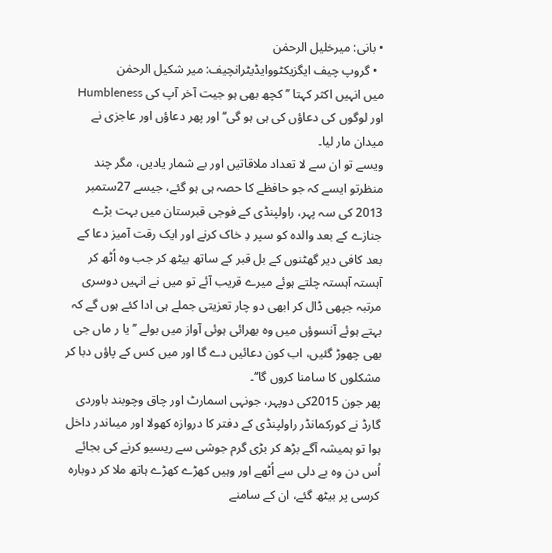• بانی: میرخلیل الرحمٰن
  • گروپ چیف ایگزیکٹووایڈیٹرانچیف: میر شکیل الرحمٰن
میں انہیں اکثر کہتا ’’ کچھ بھی ہو جیت آخر آپ کی Humbleness اور لوگوں کی دعاؤں کی ہی ہو گی‘‘ اور پھر دعاؤں اور عاجزی نے میدان مار لیا۔
ویسے تو ان سے لا تعداد ملاقاتیں اور بے شمار یادیں، مگر چند منظرتو ایسے کہ جو حافظے کا حصہ ہی ہو گئے، جیسے 27ستمبر 2013 کی سہ پہر، راولپنڈی کے فوجی قبرستان میں بہت بڑے جنازے کے بعد والدہ کو سپر دِ خاک کرنے اور ایک رقت آمیز دعا کے بعد کافی دیر گھٹنوں کے بل قبر کے ساتھ بیٹھ کر جب وہ اُٹھ کر آہستہ آہستہ چلتے ہوئے میرے قریب آئے تو میں نے انہیں دوسری مرتبہ جپھی ڈال کر ابھی دو چار تعزیتی جملے ہی ادا کئے ہوں گے کہ بہتے ہوئے آنسوؤں میں وہ بھرائی ہوئی آواز میں بولے ’’یا ر ماں جی بھی چھوڑ گئیں، اب کون دعائیں دے گا اور میں کس کے پاؤں دبا کر مشکلوں کا سامنا کروں گا‘‘۔
پھر جون 2015کی دوپہر، جونہی اسمارٹ اور چاق وچوبند باوردی گارڈ نے کورکمانڈر راولپنڈی کے دفتر کا دروازہ کھولا اور میںاندر داخل ہوا تو ہمیشہ آگے بڑھ کر بڑی گرم جوشی سے ریسیو کرنے کی بجائے اُس دن وہ بے دلی سے اُٹھے اور وہیں کھڑے کھڑے ہاتھ ملا کر دوبارہ کرسی پر بیٹھ گئے، ان کے سامنے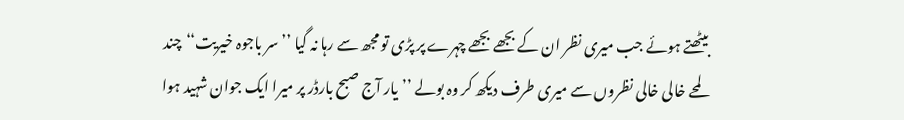بیٹھتے ہوئے جب میری نظر ان کے بجھے بجھے چہرے پر پڑی تو مجھ سے رہا نہ گیا ’’سر باجوہ خیریت‘‘چند لمحے خالی خالی نظروں سے میری طرف دیکھ کر وہ بولے ’’یار آج صبح بارڈر پر میرا ایک جوان شہید ہوا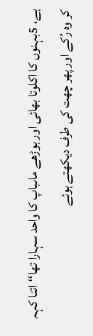ہے، 5بہنوں کا اکلوتا بھائی اور بوڑھے ماںباپ کا واحد سہارا تھا‘‘ اتنا کہہ کر وہ رُکے اور پھر چھت کی طرف دیکھتے ہوئے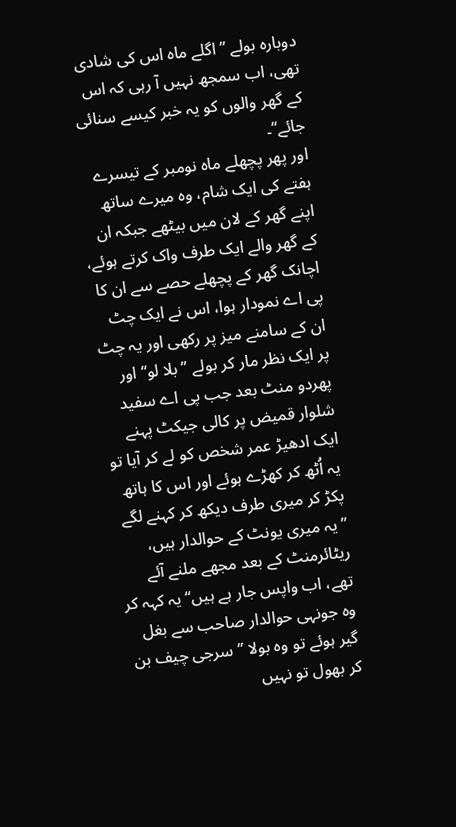دوبارہ بولے ’’اگلے ماہ اس کی شادی تھی، اب سمجھ نہیں آ رہی کہ اس کے گھر والوں کو یہ خبر کیسے سنائی جائے‘‘۔
اور پھر پچھلے ماہ نومبر کے تیسرے ہفتے کی ایک شام، وہ میرے ساتھ اپنے گھر کے لان میں بیٹھے جبکہ ان کے گھر والے ایک طرف واک کرتے ہوئے، اچانک گھر کے پچھلے حصے سے ان کا پی اے نمودار ہوا، اس نے ایک چٹ ان کے سامنے میز پر رکھی اور یہ چٹ پر ایک نظر مار کر بولے ’’بلا لو‘‘ اور پھردو منٹ بعد جب پی اے سفید شلوار قمیض پر کالی جیکٹ پہنے ایک ادھیڑ عمر شخص کو لے کر آیا تو یہ اُٹھ کر کھڑے ہوئے اور اس کا ہاتھ پکڑ کر میری طرف دیکھ کر کہنے لگے ’’یہ میری یونٹ کے حوالدار ہیں، ریٹائرمنٹ کے بعد مجھے ملنے آئے تھے، اب واپس جار ہے ہیں‘‘ یہ کہہ کر وہ جونہی حوالدار صاحب سے بغل گیر ہوئے تو وہ بولا ’’سرجی چیف بن کر بھول تو نہیں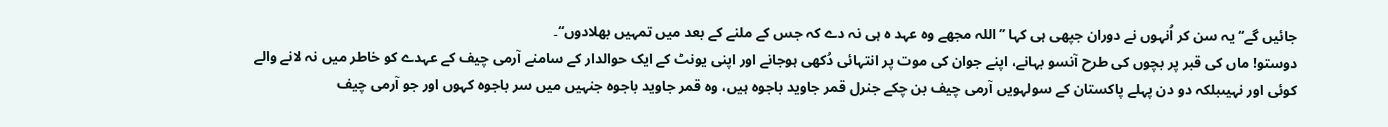جائیں گے‘‘ یہ سن کر اُنہوں نے دوران جپھی ہی کہا ’’اللہ مجھے وہ عہد ہ ہی نہ دے کہ جس کے ملنے کے بعد میں تمہیں بھلادوں‘‘۔
دوستو! ماں کی قبر پر بچوں کی طرح آنسو بہانے، اپنے جوان کی موت پر انتہائی دُکھی ہوجانے اور اپنی یونٹ کے ایک حوالدار کے سامنے آرمی چیف کے عہدے کو خاطر میں نہ لانے والے کوئی اور نہیںبلکہ دو دن پہلے پاکستان کے سولہویں آرمی چیف بن چکے جنرل قمر جاوید باجوہ ہیں، وہ قمر جاوید باجوہ جنہیں میں سر باجوہ کہوں اور جو آرمی چیف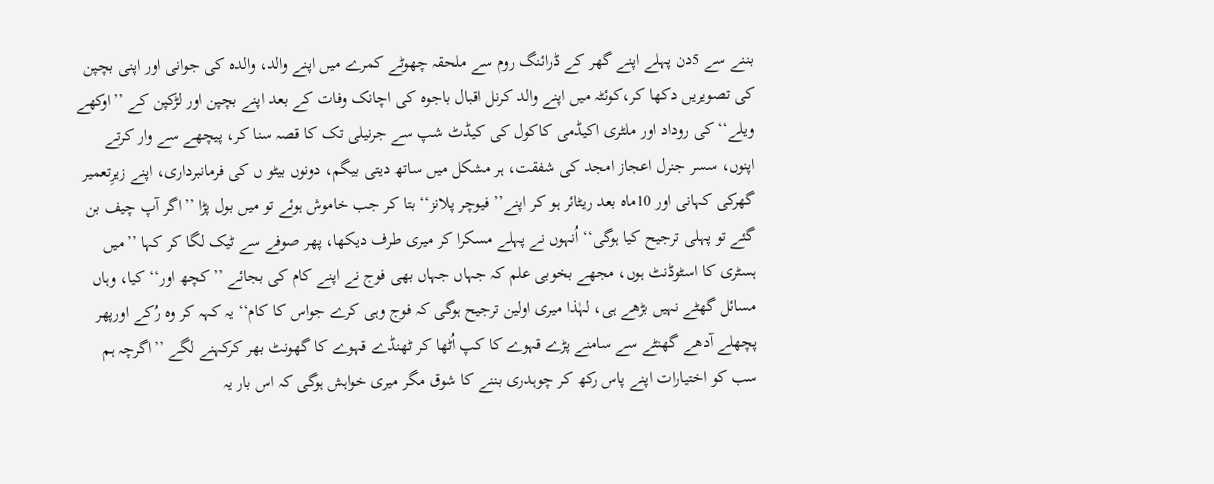بننے سے 5دن پہلے اپنے گھر کے ڈرائنگ روم سے ملحقہ چھوٹے کمرے میں اپنے والد، والدہ کی جوانی اور اپنی بچپن کی تصویریں دکھا کر،کوئٹہ میں اپنے والد کرنل اقبال باجوہ کی اچانک وفات کے بعد اپنے بچپن اور لڑکپن کے ’’اوکھے ویلے‘‘ کی روداد اور ملٹری اکیڈمی کاکول کی کیڈٹ شپ سے جرنیلی تک کا قصہ سنا کر، پیچھے سے وار کرتے اپنوں، سسر جنرل اعجاز امجد کی شفقت، ہر مشکل میں ساتھ دیتی بیگم، دونوں بیٹو ں کی فرمانبرداری، اپنے زیرِتعمیر گھرکی کہانی اور 10ماہ بعد ریٹائر ہو کر اپنے’’فیوچر پلانز‘‘ بتا کر جب خاموش ہوئے تو میں بول پڑا ’’اگر آپ چیف بن گئے تو پہلی ترجیح کیا ہوگی‘‘ اُنہوں نے پہلے مسکرا کر میری طرف دیکھا، پھر صوفے سے ٹیک لگا کر کہا ’’میں ہسٹری کا اسٹوڈنٹ ہوں، مجھے بخوبی علم کہ جہاں جہاں بھی فوج نے اپنے کام کی بجائے ’’کچھ اور‘‘ کیا، وہاں مسائل گھٹے نہیں بڑھے ہی، لہٰذا میری اولین ترجیح ہوگی کہ فوج وہی کرے جواس کا کام‘‘ یہ کہہ کر وہ رُکے اورپھر پچھلے آدھے گھنٹے سے سامنے پڑے قہوے کا کپ اُٹھا کر ٹھنڈے قہوے کا گھونٹ بھر کرکہنے لگے ’’اگرچہ ہم سب کو اختیارات اپنے پاس رکھ کر چوہدری بننے کا شوق مگر میری خواہش ہوگی کہ اس بار یہ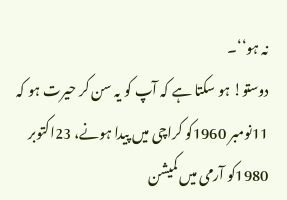نہ ہو‘‘۔
دوستو! ہو سکتا ہے کہ آپ کو یہ سن کر حیرت ہو کہ 11نومبر 1960کو کراچی میں پیدا ہونے، 23اکتوبر 1980کو آرمی میں کمیشن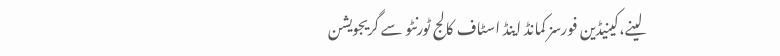لینے،کینیڈین فورسز کمانڈ اینڈ اسٹاف کالج ٹورنٹو سے گریجویشن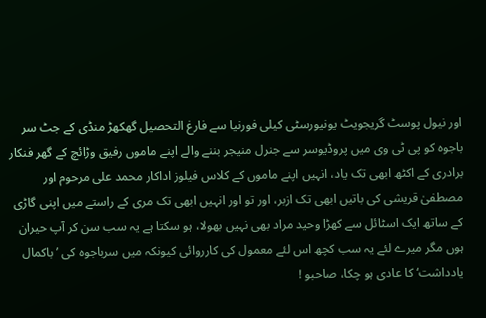اور نیول پوسٹ گریجویٹ یونیورسٹی کیلی فورنیا سے فارغ التحصیل گھکھڑ منڈی کے جٹ سر باجوہ کو پی ٹی وی میں پروڈیوسر سے جنرل منیجر بننے والے اپنے ماموں رفیق وڑائچ کے گھر فنکار برادری کے اکٹھ ابھی تک یاد، انہیں اپنے ماموں کے کلاس فیلوز اداکار محمد علی مرحوم اور مصطفیٰ قریشی کی باتیں ابھی تک ازبر، اور تو اور انہیں ابھی تک مری کے راستے میں اپنی گاڑی کے ساتھ ایک اسٹائل سے کھڑا وحید مراد بھی نہیں بھولا، ہو سکتا ہے یہ سب سن کر آپ حیران ہوں مگر میرے لئے یہ سب کچھ اس لئے معمول کی کارروائی کیونکہ میں سرباجوہ کی ’باکمال یادداشت‘ کا عادی ہو چکا، صاحبو !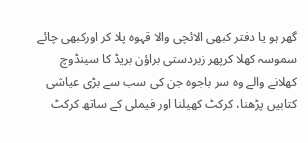گھر ہو یا دفتر کبھی الائچی والا قہوہ پلا کر اورکبھی چائے سموسہ کھلا کرپھر زبردستی براؤن بریڈ کا سینڈوچ کھلانے والے وہ سر باجوہ جن کی سب سے بڑی عیاشی کتابیں پڑھنا، کرکٹ کھیلنا اور فیملی کے ساتھ کرکٹ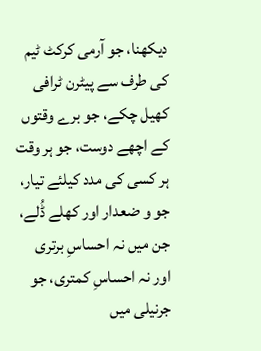دیکھنا، جو آرمی کرکٹ ٹیم کی طرف سے پیٹرن ٹرافی کھیل چکے، جو برے وقتوں کے اچھے دوست، جو ہر وقت ہر کسی کی مدد کیلئے تیار، جو و ضعدار اور کھلے ڈُلے، جن میں نہ احساسِ برتری اور نہ احساسِ کمتری، جو جرنیلی میں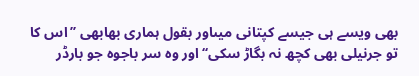بھی ویسے ہی جیسے کپتانی میںاور بقول ہماری بھابھی ’’اس کا تو جرنیلی بھی کچھ نہ بگاڑ سکی‘‘ اور وہ سر باجوہ جو بارڈر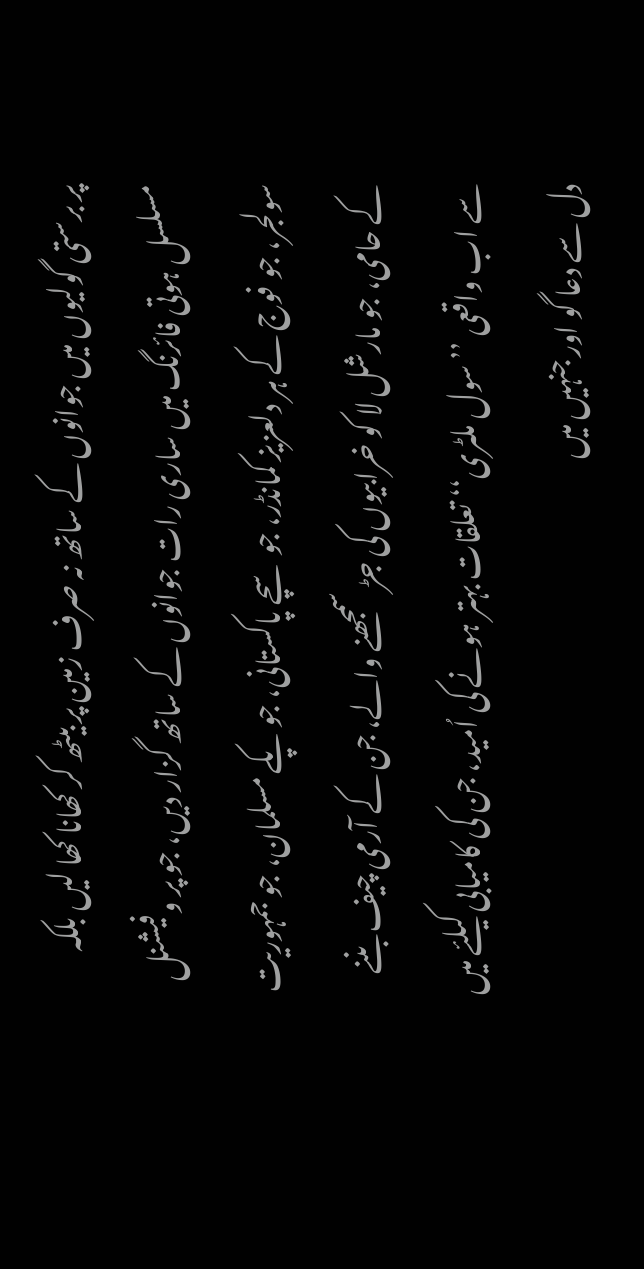پر برستی گولیوں میں جوانوں کے ساتھ نہ صرف زمین پر بیٹھ کر کھانا کھا لیں بلکہ مسلسل ہوتی فائرنگ میں ساری رات جوانوں کے ساتھ گزار دیں، جو پر وفیشنل سولجر، جو فوج کے ہر دلعزیز کمانڈر، جو سچے پاکستانی، جو پکے مسلمان، جو جمہوریت کے حامی، جو مارشل لا کو خرابیوں کی جڑ سمجھنے والے، جن کے آرمی چیف بننے سے اب واقعی ’’سول ملٹری‘‘ تعلقات بہتر ہونے کی اُمید، جن کی کامیابی کیلئے میں دل سے دعا گو اور جنہیں میں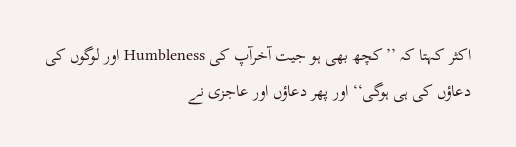اکثر کہتا کہ ’’کچھ بھی ہو جیت آخرآپ کی Humbleness اور لوگوں کی دعاؤں کی ہی ہوگی‘‘ اور پھر دعاؤں اور عاجزی نے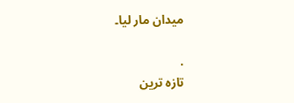میدان مار لیا۔

.
تازہ ترین